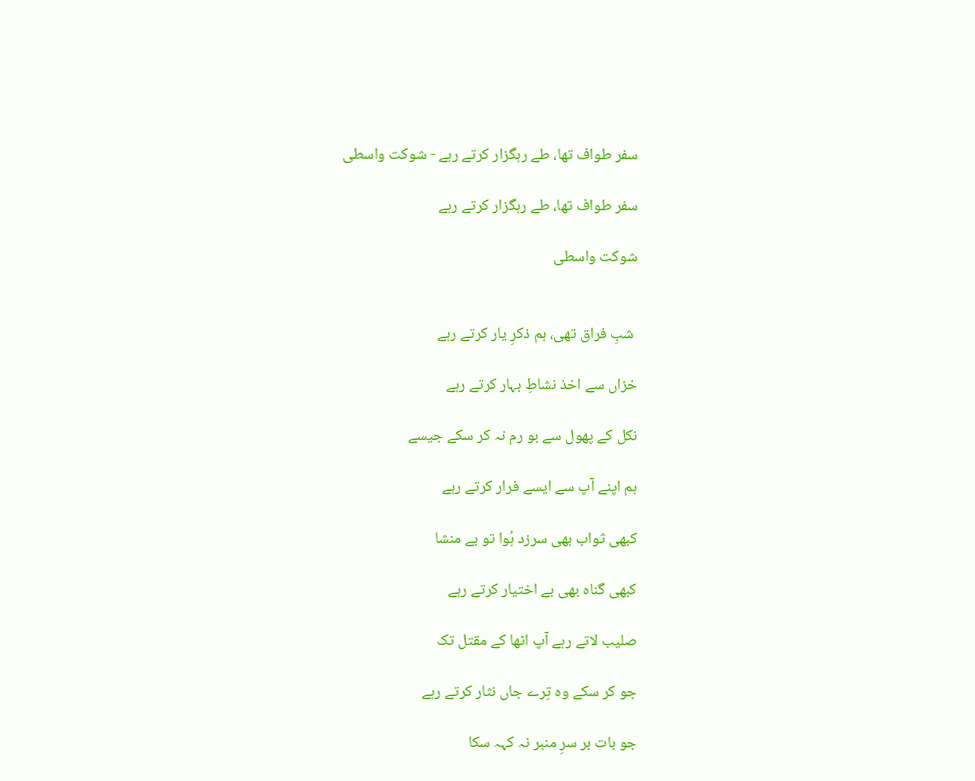سفر طواف تھا، طے رہگزار کرتے رہے - شوکت واسطی

سفر طواف تھا، طے رہگزار کرتے رہے

شوکت واسطی


 شبِ فراق تھی، ہم ذکرِ یار کرتے رہے

خزاں سے اخذ نشاطِ بہار کرتے رہے

نکل کے پھول سے بو رم نہ کر سکے جیسے

ہم اپنے آپ سے ایسے فرار کرتے رہے

کبھی ثواب بھی سرزد ہُوا تو بے منشا

کبھی گناہ بھی بے اختیار کرتے رہے

صلیب لاتے رہے آپ اٹھا کے مقتل تک

جو کر سکے وہ تِرے جاں نثار کرتے رہے

جو بات بر سرِ منبر نہ کہہ سکا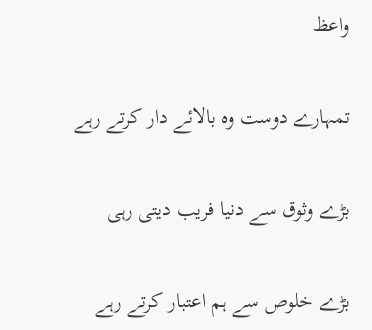واعظ

تمہارے دوست وہ بالائے دار کرتے رہے

بڑے وثوق سے دنیا فریب دیتی رہی

بڑے خلوص سے ہم اعتبار کرتے رہے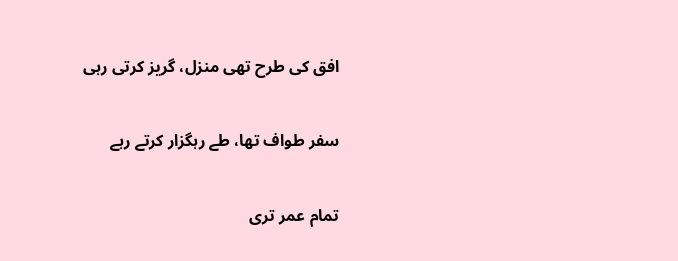افق کی طرح تھی منزل، گریز کرتی رہی

سفر طواف تھا، طے رہگزار کرتے رہے

تمام عمر تری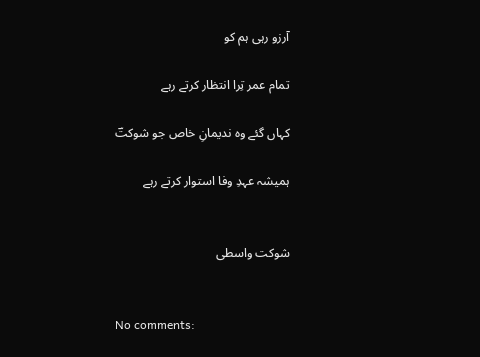آرزو رہی ہم کو

تمام عمر تِرا انتظار کرتے رہے

کہاں گئے وہ ندیمانِ خاص جو شوکتؔ

ہمیشہ عہدِ وفا استوار کرتے رہے


شوکت واسطی


No comments: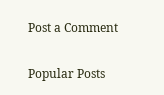Post a Comment

Popular Posts